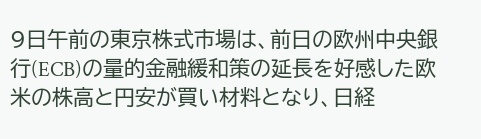9日午前の東京株式市場は、前日の欧州中央銀行(ECB)の量的金融緩和策の延長を好感した欧米の株高と円安が買い材料となり、日経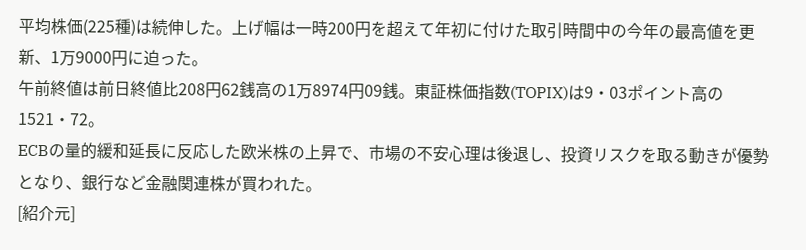平均株価(225種)は続伸した。上げ幅は一時200円を超えて年初に付けた取引時間中の今年の最高値を更新、1万9000円に迫った。
午前終値は前日終値比208円62銭高の1万8974円09銭。東証株価指数(TOPIX)は9・03ポイント高の1521・72。
ECBの量的緩和延長に反応した欧米株の上昇で、市場の不安心理は後退し、投資リスクを取る動きが優勢となり、銀行など金融関連株が買われた。
[紹介元]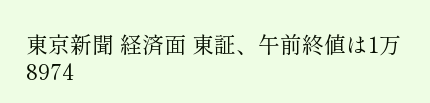東京新聞 経済面 東証、午前終値は1万8974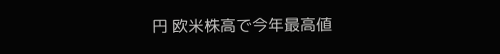円 欧米株高で今年最高値